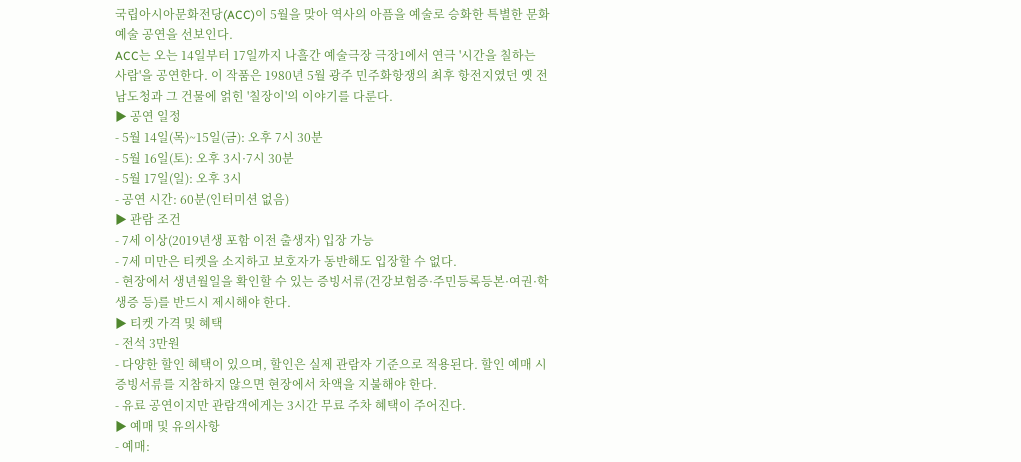국립아시아문화전당(ACC)이 5월을 맞아 역사의 아픔을 예술로 승화한 특별한 문화 예술 공연을 선보인다.
ACC는 오는 14일부터 17일까지 나흘간 예술극장 극장1에서 연극 '시간을 칠하는 사람'을 공연한다. 이 작품은 1980년 5월 광주 민주화항쟁의 최후 항전지였던 옛 전남도청과 그 건물에 얽힌 '칠장이'의 이야기를 다룬다.
▶ 공연 일정
- 5월 14일(목)~15일(금): 오후 7시 30분
- 5월 16일(토): 오후 3시·7시 30분
- 5월 17일(일): 오후 3시
- 공연 시간: 60분(인터미션 없음)
▶ 관람 조건
- 7세 이상(2019년생 포함 이전 출생자) 입장 가능
- 7세 미만은 티켓을 소지하고 보호자가 동반해도 입장할 수 없다.
- 현장에서 생년월일을 확인할 수 있는 증빙서류(건강보험증·주민등록등본·여권·학생증 등)를 반드시 제시해야 한다.
▶ 티켓 가격 및 혜택
- 전석 3만원
- 다양한 할인 혜택이 있으며, 할인은 실제 관람자 기준으로 적용된다. 할인 예매 시 증빙서류를 지참하지 않으면 현장에서 차액을 지불해야 한다.
- 유료 공연이지만 관람객에게는 3시간 무료 주차 혜택이 주어진다.
▶ 예매 및 유의사항
- 예매: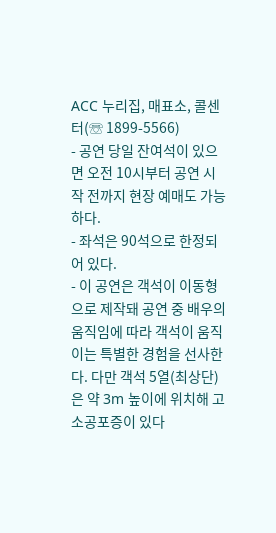ACC 누리집, 매표소, 콜센터(☏ 1899-5566)
- 공연 당일 잔여석이 있으면 오전 10시부터 공연 시작 전까지 현장 예매도 가능하다.
- 좌석은 90석으로 한정되어 있다.
- 이 공연은 객석이 이동형으로 제작돼 공연 중 배우의 움직임에 따라 객석이 움직이는 특별한 경험을 선사한다. 다만 객석 5열(최상단)은 약 3m 높이에 위치해 고소공포증이 있다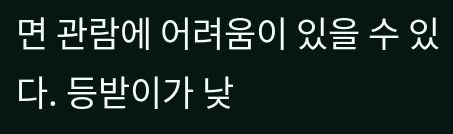면 관람에 어려움이 있을 수 있다. 등받이가 낮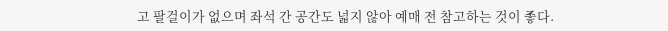고 팔걸이가 없으며 좌석 간 공간도 넓지 않아 예매 전 참고하는 것이 좋다.